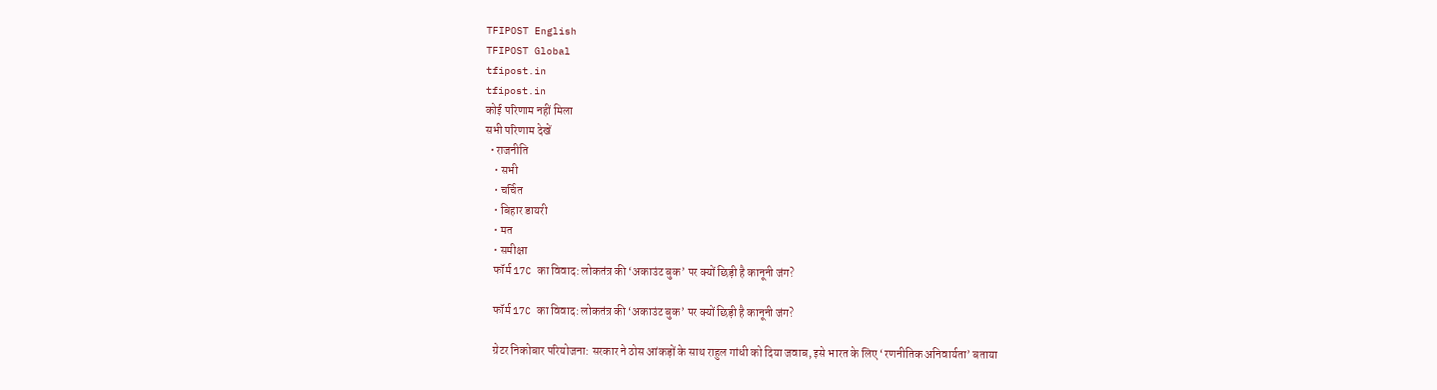TFIPOST English
TFIPOST Global
tfipost.in
tfipost.in
कोई परिणाम नहीं मिला
सभी परिणाम देखें
  • राजनीति
    • सभी
    • चर्चित
    • बिहार डायरी
    • मत
    • समीक्षा
    फॉर्म 17C का विवाद: लोकतंत्र की ‘अकाउंट बुक’ पर क्यों छिड़ी है कानूनी जंग?

    फॉर्म 17C का विवाद: लोकतंत्र की ‘अकाउंट बुक’ पर क्यों छिड़ी है कानूनी जंग?

    ग्रेटर निकोबार परियोजना: सरकार ने ठोस आंकड़ों के साथ राहुल गांधी को दिया जवाब, इसे भारत के लिए ‘रणनीतिक अनिवार्यता’ बताया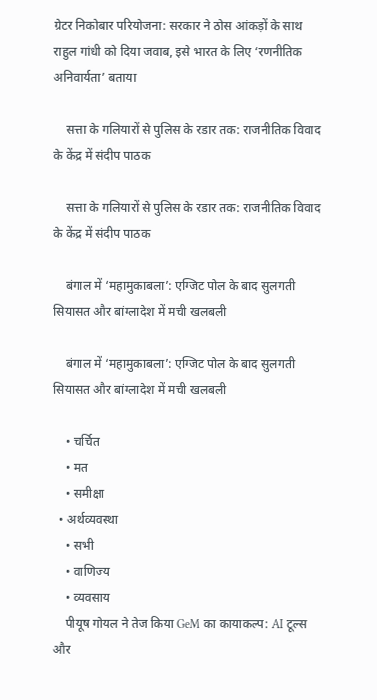ग्रेटर निकोबार परियोजना: सरकार ने ठोस आंकड़ों के साथ राहुल गांधी को दिया जवाब, इसे भारत के लिए ‘रणनीतिक अनिवार्यता’ बताया

    सत्ता के गलियारों से पुलिस के रडार तक: राजनीतिक विवाद के केंद्र में संदीप पाठक

    सत्ता के गलियारों से पुलिस के रडार तक: राजनीतिक विवाद के केंद्र में संदीप पाठक

    बंगाल में ‘महामुकाबला’: एग्जिट पोल के बाद सुलगती सियासत और बांग्लादेश में मची खलबली

    बंगाल में ‘महामुकाबला’: एग्जिट पोल के बाद सुलगती सियासत और बांग्लादेश में मची खलबली

    • चर्चित
    • मत
    • समीक्षा
  • अर्थव्यवस्था
    • सभी
    • वाणिज्य
    • व्यवसाय
    पीयूष गोयल ने तेज किया GeM का कायाकल्प: AI टूल्स और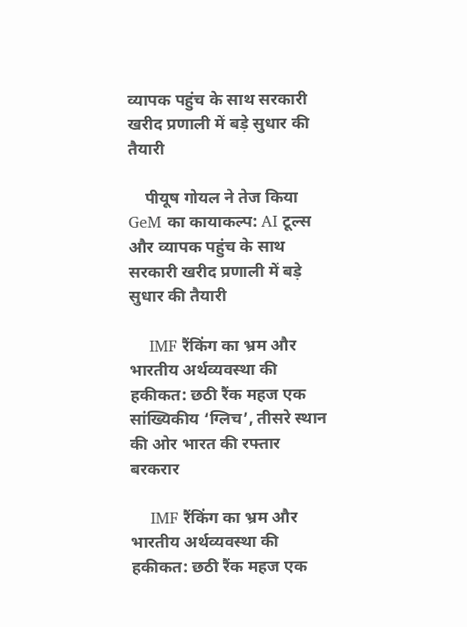व्यापक पहुंच के साथ सरकारी खरीद प्रणाली में बड़े सुधार की तैयारी

    पीयूष गोयल ने तेज किया GeM का कायाकल्प: AI टूल्स और व्यापक पहुंच के साथ सरकारी खरीद प्रणाली में बड़े सुधार की तैयारी

    IMF रैंकिंग का भ्रम और भारतीय अर्थव्यवस्था की हकीकत: छठी रैंक महज एक सांख्यिकीय ‘ग्लिच’, तीसरे स्थान की ओर भारत की रफ्तार बरकरार

    IMF रैंकिंग का भ्रम और भारतीय अर्थव्यवस्था की हकीकत: छठी रैंक महज एक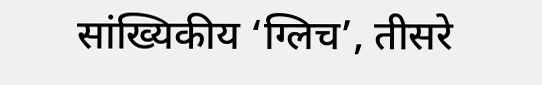सांख्यिकीय ‘ग्लिच’, तीसरे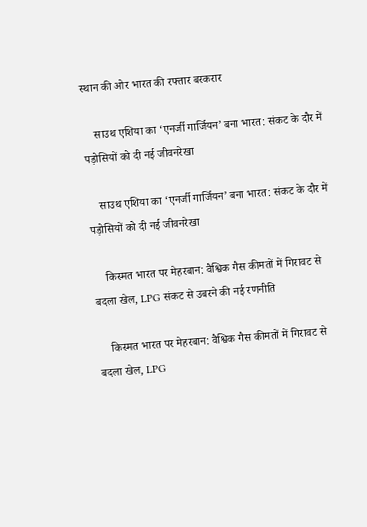स्थान की ओर भारत की रफ्तार बरकरार

    साउथ एशिया का ‘एनर्जी गार्जियन’ बना भारत: संकट के दौर में पड़ोसियों को दी नई जीवनरेखा

    साउथ एशिया का ‘एनर्जी गार्जियन’ बना भारत: संकट के दौर में पड़ोसियों को दी नई जीवनरेखा

    किस्मत भारत पर मेहरबान: वैश्विक गैस कीमतों में गिरावट से बदला खेल, LPG संकट से उबरने की नई रणनीति

    किस्मत भारत पर मेहरबान: वैश्विक गैस कीमतों में गिरावट से बदला खेल, LPG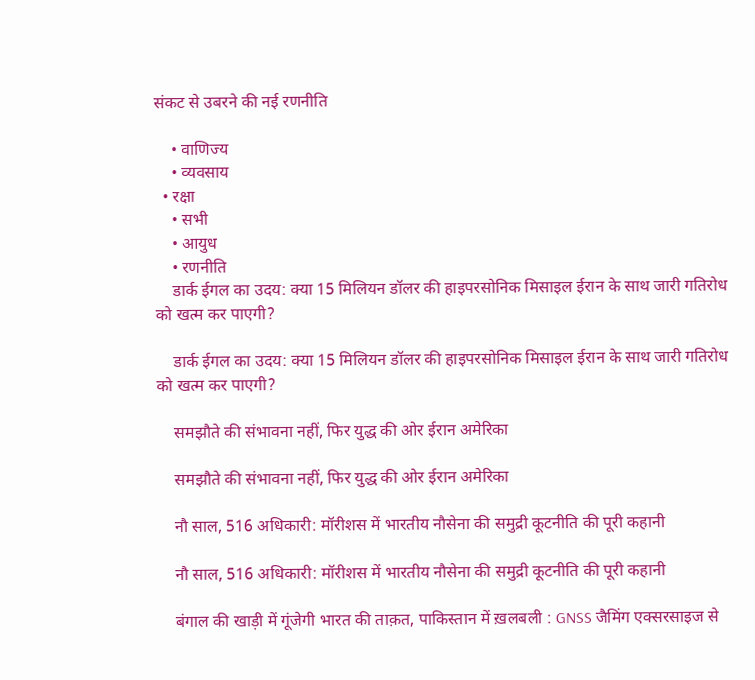संकट से उबरने की नई रणनीति

    • वाणिज्य
    • व्यवसाय
  • रक्षा
    • सभी
    • आयुध
    • रणनीति
    डार्क ईगल का उदय: क्या 15 मिलियन डॉलर की हाइपरसोनिक मिसाइल ईरान के साथ जारी गतिरोध को खत्म कर पाएगी?

    डार्क ईगल का उदय: क्या 15 मिलियन डॉलर की हाइपरसोनिक मिसाइल ईरान के साथ जारी गतिरोध को खत्म कर पाएगी?

    समझौते की संभावना नहीं, फिर युद्ध की ओर ईरान अमेरिका

    समझौते की संभावना नहीं, फिर युद्ध की ओर ईरान अमेरिका

    नौ साल, 516 अधिकारी: मॉरीशस में भारतीय नौसेना की समुद्री कूटनीति की पूरी कहानी

    नौ साल, 516 अधिकारी: मॉरीशस में भारतीय नौसेना की समुद्री कूटनीति की पूरी कहानी

    बंगाल की खाड़ी में गूंजेगी भारत की ताक़त, पाकिस्तान में ख़लबली : GNSS जैमिंग एक्सरसाइज से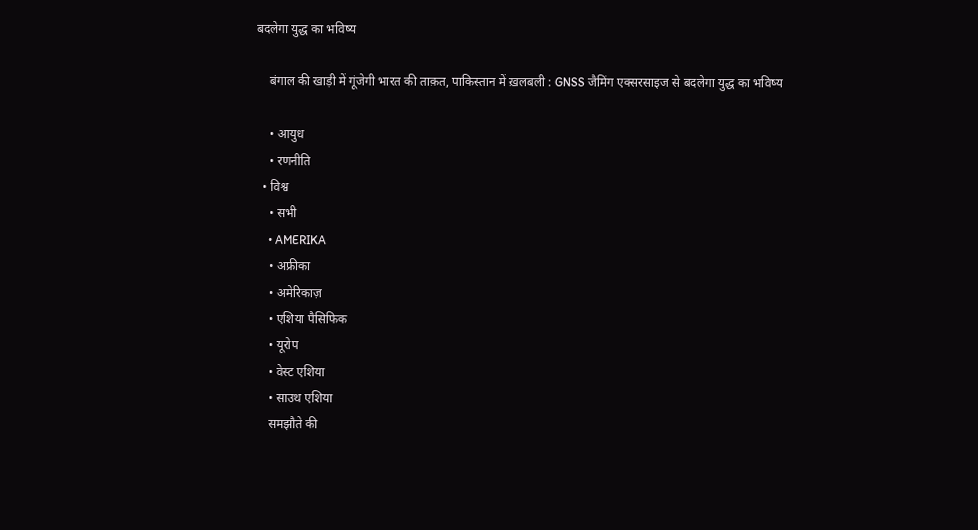बदलेगा युद्ध का भविष्य

    बंगाल की खाड़ी में गूंजेगी भारत की ताक़त, पाकिस्तान में ख़लबली : GNSS जैमिंग एक्सरसाइज से बदलेगा युद्ध का भविष्य

    • आयुध
    • रणनीति
  • विश्व
    • सभी
    • AMERIKA
    • अफ्रीका
    • अमेरिकाज़
    • एशिया पैसिफिक
    • यूरोप
    • वेस्ट एशिया
    • साउथ एशिया
    समझौते की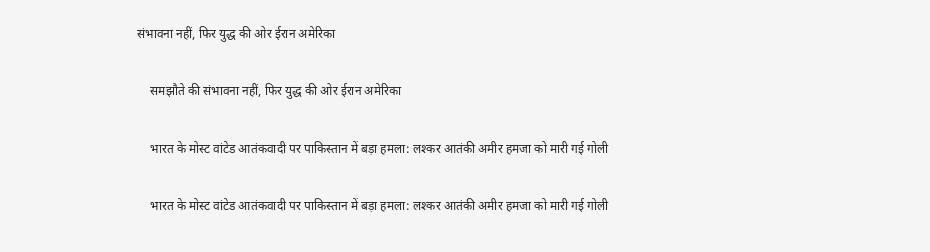संभावना नहीं, फिर युद्ध की ओर ईरान अमेरिका

    समझौते की संभावना नहीं, फिर युद्ध की ओर ईरान अमेरिका

    भारत के मोस्ट वांटेड आतंकवादी पर पाकिस्तान में बड़ा हमला: लश्कर आतंकी अमीर हमजा को मारी गई गोली

    भारत के मोस्ट वांटेड आतंकवादी पर पाकिस्तान में बड़ा हमला: लश्कर आतंकी अमीर हमजा को मारी गई गोली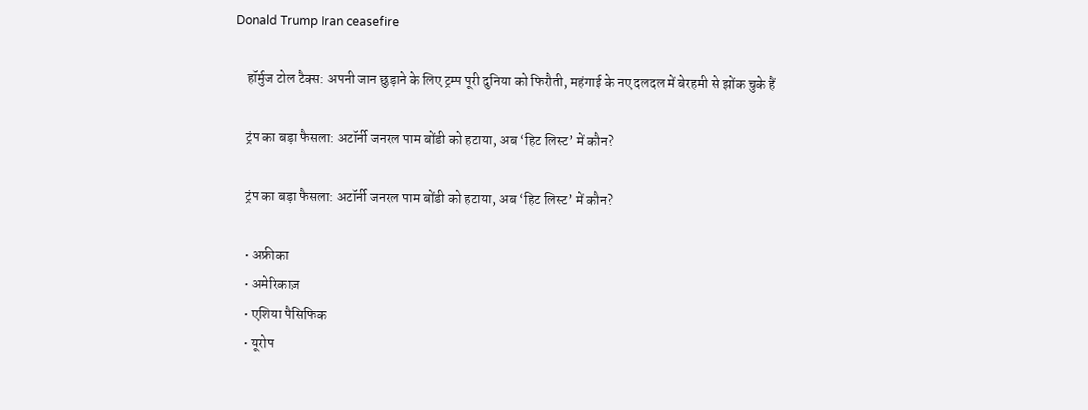Donald Trump Iran ceasefire

    हॉर्मुज टोल टैक्स: अपनी जान छुड़ाने के लिए ट्रम्प पूरी दुनिया को फिरौती, महंगाई के नए दलदल में बेरहमी से झोंक चुके हैं

    ट्रंप का बड़ा फैसला: अटॉर्नी जनरल पाम बोंडी को हटाया, अब ‘हिट लिस्ट’ में कौन?

    ट्रंप का बड़ा फैसला: अटॉर्नी जनरल पाम बोंडी को हटाया, अब ‘हिट लिस्ट’ में कौन?

    • अफ्रीका
    • अमेरिकाज़
    • एशिया पैसिफिक
    • यूरोप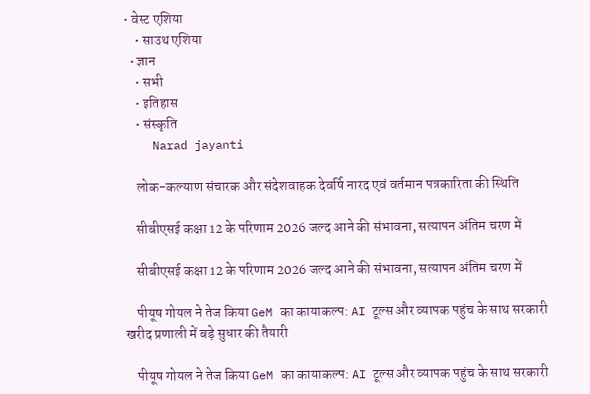• वेस्ट एशिया
    • साउथ एशिया
  • ज्ञान
    • सभी
    • इतिहास
    • संस्कृति
    Narad jayanti

    लोक-कल्याण संचारक और संदेशवाहक देवर्षि नारद एवं वर्तमान पत्रकारिता की स्थिति

    सीबीएसई कक्षा 12 के परिणाम 2026 जल्द आने की संभावना, सत्यापन अंतिम चरण में

    सीबीएसई कक्षा 12 के परिणाम 2026 जल्द आने की संभावना, सत्यापन अंतिम चरण में

    पीयूष गोयल ने तेज किया GeM का कायाकल्प: AI टूल्स और व्यापक पहुंच के साथ सरकारी खरीद प्रणाली में बड़े सुधार की तैयारी

    पीयूष गोयल ने तेज किया GeM का कायाकल्प: AI टूल्स और व्यापक पहुंच के साथ सरकारी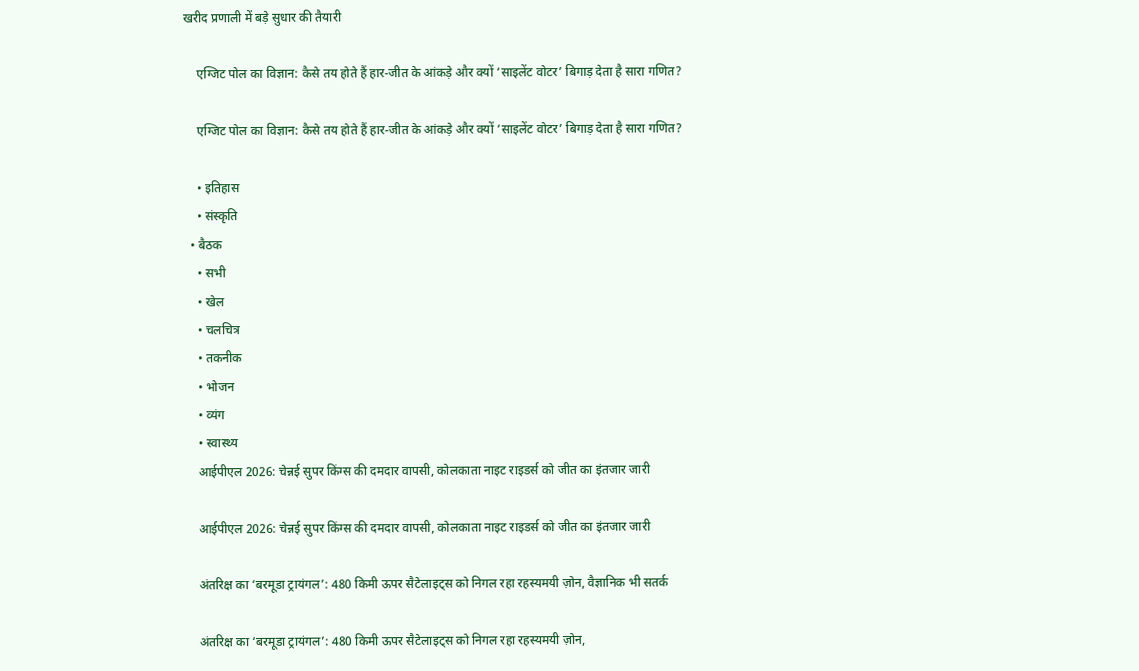खरीद प्रणाली में बड़े सुधार की तैयारी

    एग्जिट पोल का विज्ञान: कैसे तय होते हैं हार-जीत के आंकड़े और क्यों ‘साइलेंट वोटर’ बिगाड़ देता है सारा गणित?

    एग्जिट पोल का विज्ञान: कैसे तय होते हैं हार-जीत के आंकड़े और क्यों ‘साइलेंट वोटर’ बिगाड़ देता है सारा गणित?

    • इतिहास
    • संस्कृति
  • बैठक
    • सभी
    • खेल
    • चलचित्र
    • तकनीक
    • भोजन
    • व्यंग
    • स्वास्थ्य
    आईपीएल 2026: चेन्नई सुपर किंग्स की दमदार वापसी, कोलकाता नाइट राइडर्स को जीत का इंतजार जारी

    आईपीएल 2026: चेन्नई सुपर किंग्स की दमदार वापसी, कोलकाता नाइट राइडर्स को जीत का इंतजार जारी

    अंतरिक्ष का ‘बरमूडा ट्रायंगल’: 480 किमी ऊपर सैटेलाइट्स को निगल रहा रहस्यमयी ज़ोन, वैज्ञानिक भी सतर्क

    अंतरिक्ष का ‘बरमूडा ट्रायंगल’: 480 किमी ऊपर सैटेलाइट्स को निगल रहा रहस्यमयी ज़ोन,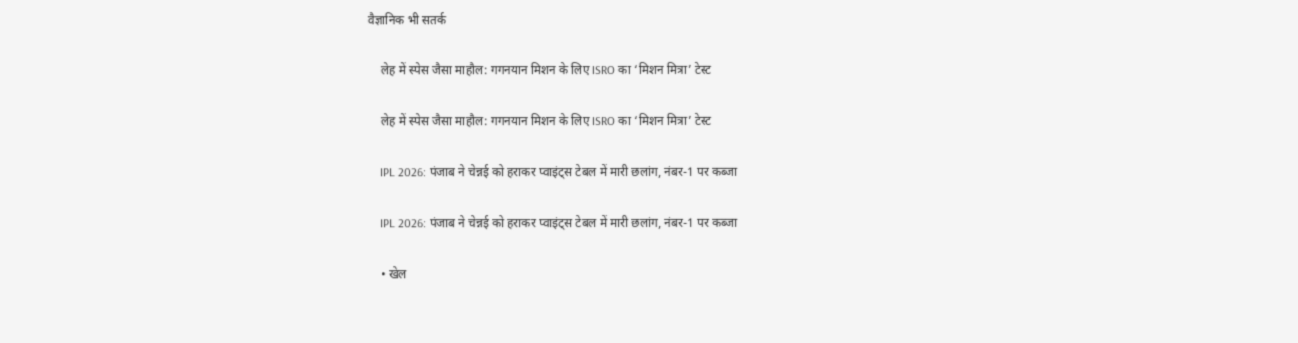वैज्ञानिक भी सतर्क

    लेह में स्पेस जैसा माहौल: गगनयान मिशन के लिए ISRO का ‘मिशन मित्रा’ टेस्ट

    लेह में स्पेस जैसा माहौल: गगनयान मिशन के लिए ISRO का ‘मिशन मित्रा’ टेस्ट

    IPL 2026: पंजाब ने चेन्नई को हराकर प्वाइंट्स टेबल में मारी छलांग, नंबर-1 पर कब्जा

    IPL 2026: पंजाब ने चेन्नई को हराकर प्वाइंट्स टेबल में मारी छलांग, नंबर-1 पर कब्जा

    • खेल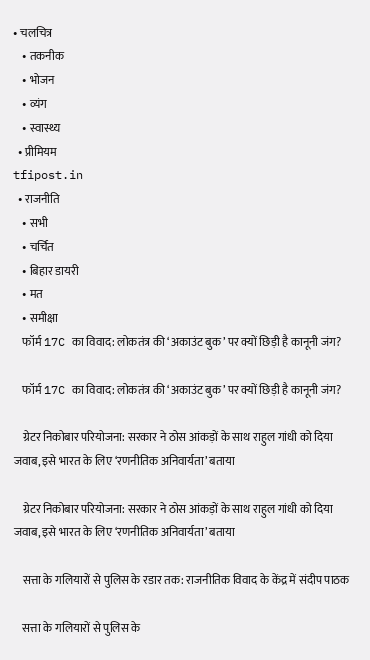• चलचित्र
    • तकनीक
    • भोजन
    • व्यंग
    • स्वास्थ्य
  • प्रीमियम
tfipost.in
  • राजनीति
    • सभी
    • चर्चित
    • बिहार डायरी
    • मत
    • समीक्षा
    फॉर्म 17C का विवाद: लोकतंत्र की ‘अकाउंट बुक’ पर क्यों छिड़ी है कानूनी जंग?

    फॉर्म 17C का विवाद: लोकतंत्र की ‘अकाउंट बुक’ पर क्यों छिड़ी है कानूनी जंग?

    ग्रेटर निकोबार परियोजना: सरकार ने ठोस आंकड़ों के साथ राहुल गांधी को दिया जवाब, इसे भारत के लिए ‘रणनीतिक अनिवार्यता’ बताया

    ग्रेटर निकोबार परियोजना: सरकार ने ठोस आंकड़ों के साथ राहुल गांधी को दिया जवाब, इसे भारत के लिए ‘रणनीतिक अनिवार्यता’ बताया

    सत्ता के गलियारों से पुलिस के रडार तक: राजनीतिक विवाद के केंद्र में संदीप पाठक

    सत्ता के गलियारों से पुलिस के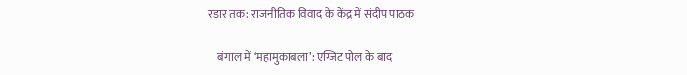रडार तक: राजनीतिक विवाद के केंद्र में संदीप पाठक

    बंगाल में ‘महामुकाबला’: एग्जिट पोल के बाद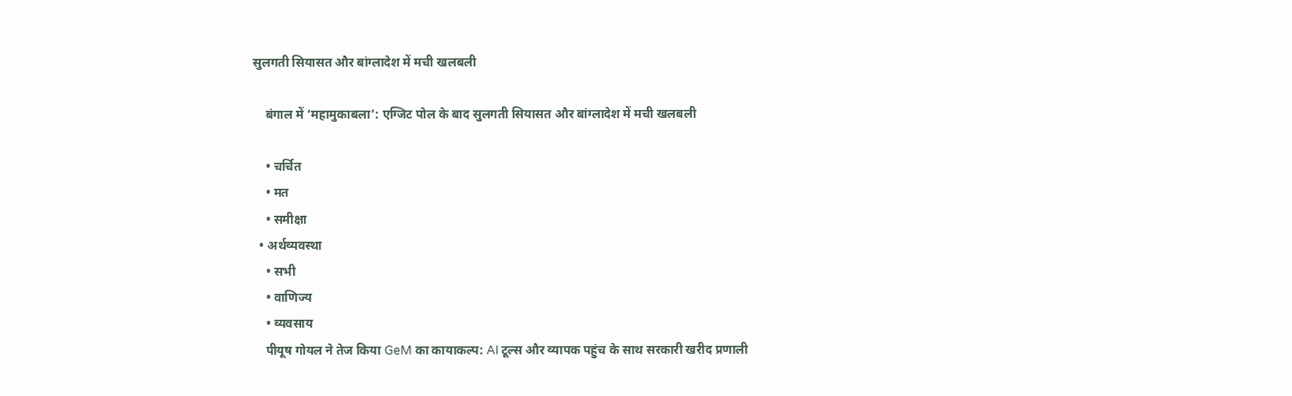सुलगती सियासत और बांग्लादेश में मची खलबली

    बंगाल में ‘महामुकाबला’: एग्जिट पोल के बाद सुलगती सियासत और बांग्लादेश में मची खलबली

    • चर्चित
    • मत
    • समीक्षा
  • अर्थव्यवस्था
    • सभी
    • वाणिज्य
    • व्यवसाय
    पीयूष गोयल ने तेज किया GeM का कायाकल्प: AI टूल्स और व्यापक पहुंच के साथ सरकारी खरीद प्रणाली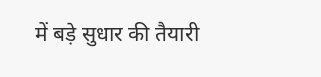में बड़े सुधार की तैयारी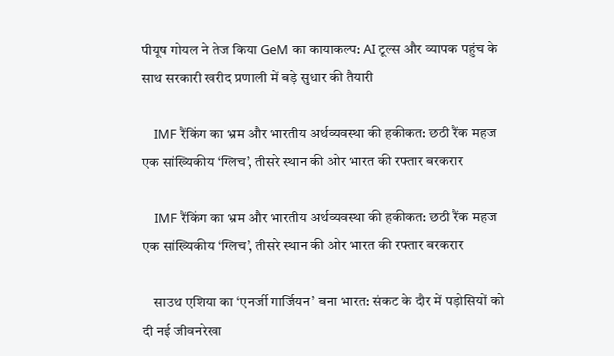पीयूष गोयल ने तेज किया GeM का कायाकल्प: AI टूल्स और व्यापक पहुंच के साथ सरकारी खरीद प्रणाली में बड़े सुधार की तैयारी

    IMF रैंकिंग का भ्रम और भारतीय अर्थव्यवस्था की हकीकत: छठी रैंक महज एक सांख्यिकीय ‘ग्लिच’, तीसरे स्थान की ओर भारत की रफ्तार बरकरार

    IMF रैंकिंग का भ्रम और भारतीय अर्थव्यवस्था की हकीकत: छठी रैंक महज एक सांख्यिकीय ‘ग्लिच’, तीसरे स्थान की ओर भारत की रफ्तार बरकरार

    साउथ एशिया का ‘एनर्जी गार्जियन’ बना भारत: संकट के दौर में पड़ोसियों को दी नई जीवनरेखा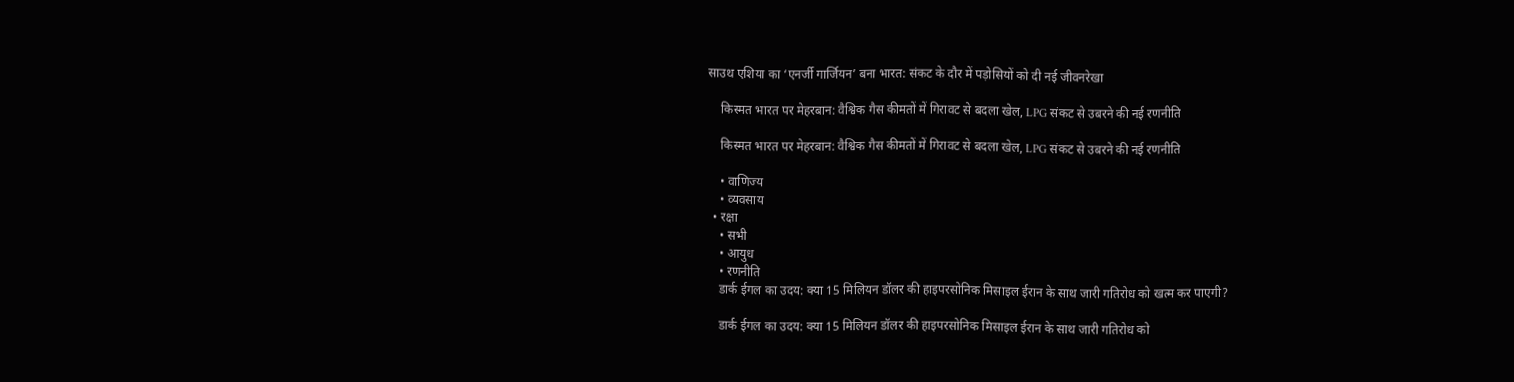साउथ एशिया का ‘एनर्जी गार्जियन’ बना भारत: संकट के दौर में पड़ोसियों को दी नई जीवनरेखा

    किस्मत भारत पर मेहरबान: वैश्विक गैस कीमतों में गिरावट से बदला खेल, LPG संकट से उबरने की नई रणनीति

    किस्मत भारत पर मेहरबान: वैश्विक गैस कीमतों में गिरावट से बदला खेल, LPG संकट से उबरने की नई रणनीति

    • वाणिज्य
    • व्यवसाय
  • रक्षा
    • सभी
    • आयुध
    • रणनीति
    डार्क ईगल का उदय: क्या 15 मिलियन डॉलर की हाइपरसोनिक मिसाइल ईरान के साथ जारी गतिरोध को खत्म कर पाएगी?

    डार्क ईगल का उदय: क्या 15 मिलियन डॉलर की हाइपरसोनिक मिसाइल ईरान के साथ जारी गतिरोध को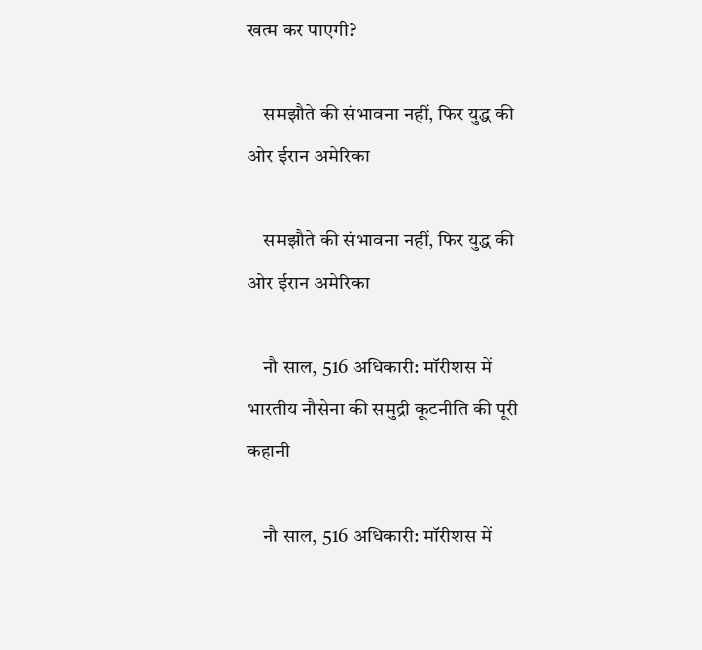खत्म कर पाएगी?

    समझौते की संभावना नहीं, फिर युद्ध की ओर ईरान अमेरिका

    समझौते की संभावना नहीं, फिर युद्ध की ओर ईरान अमेरिका

    नौ साल, 516 अधिकारी: मॉरीशस में भारतीय नौसेना की समुद्री कूटनीति की पूरी कहानी

    नौ साल, 516 अधिकारी: मॉरीशस में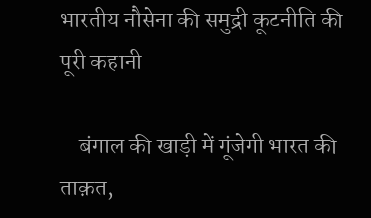भारतीय नौसेना की समुद्री कूटनीति की पूरी कहानी

    बंगाल की खाड़ी में गूंजेगी भारत की ताक़त,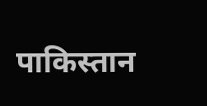पाकिस्तान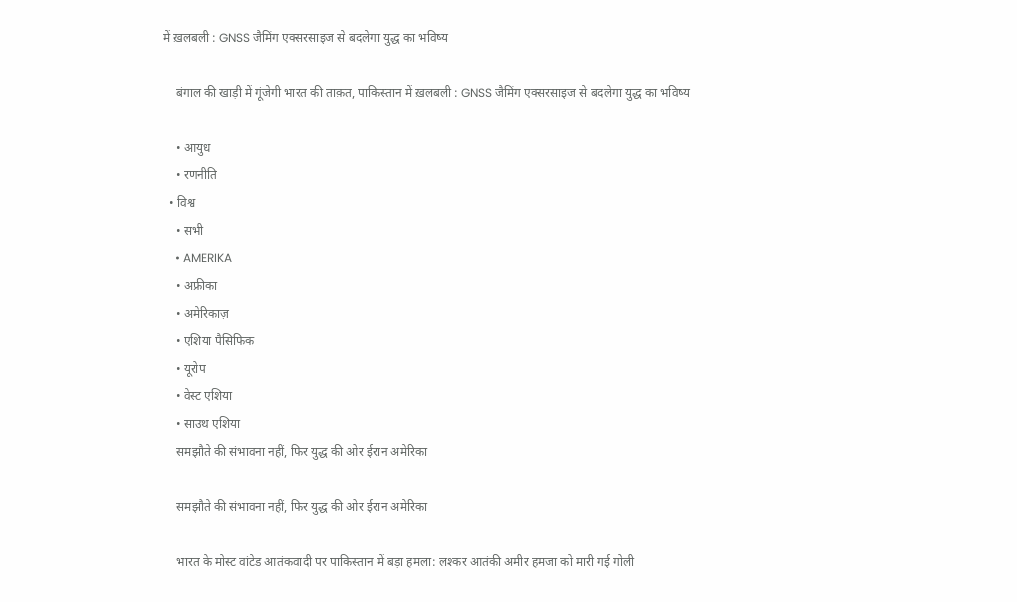में ख़लबली : GNSS जैमिंग एक्सरसाइज से बदलेगा युद्ध का भविष्य

    बंगाल की खाड़ी में गूंजेगी भारत की ताक़त, पाकिस्तान में ख़लबली : GNSS जैमिंग एक्सरसाइज से बदलेगा युद्ध का भविष्य

    • आयुध
    • रणनीति
  • विश्व
    • सभी
    • AMERIKA
    • अफ्रीका
    • अमेरिकाज़
    • एशिया पैसिफिक
    • यूरोप
    • वेस्ट एशिया
    • साउथ एशिया
    समझौते की संभावना नहीं, फिर युद्ध की ओर ईरान अमेरिका

    समझौते की संभावना नहीं, फिर युद्ध की ओर ईरान अमेरिका

    भारत के मोस्ट वांटेड आतंकवादी पर पाकिस्तान में बड़ा हमला: लश्कर आतंकी अमीर हमजा को मारी गई गोली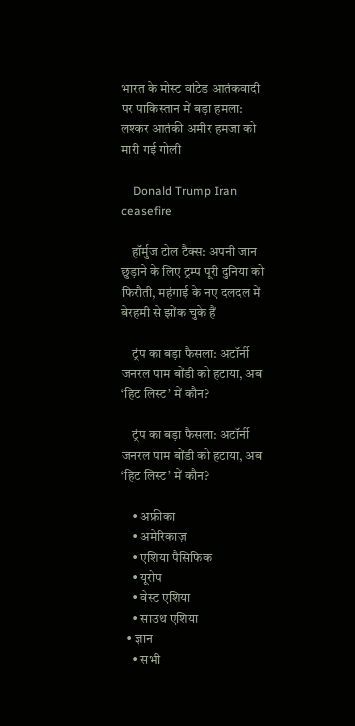भारत के मोस्ट वांटेड आतंकवादी पर पाकिस्तान में बड़ा हमला: लश्कर आतंकी अमीर हमजा को मारी गई गोली

    Donald Trump Iran ceasefire

    हॉर्मुज टोल टैक्स: अपनी जान छुड़ाने के लिए ट्रम्प पूरी दुनिया को फिरौती, महंगाई के नए दलदल में बेरहमी से झोंक चुके हैं

    ट्रंप का बड़ा फैसला: अटॉर्नी जनरल पाम बोंडी को हटाया, अब ‘हिट लिस्ट’ में कौन?

    ट्रंप का बड़ा फैसला: अटॉर्नी जनरल पाम बोंडी को हटाया, अब ‘हिट लिस्ट’ में कौन?

    • अफ्रीका
    • अमेरिकाज़
    • एशिया पैसिफिक
    • यूरोप
    • वेस्ट एशिया
    • साउथ एशिया
  • ज्ञान
    • सभी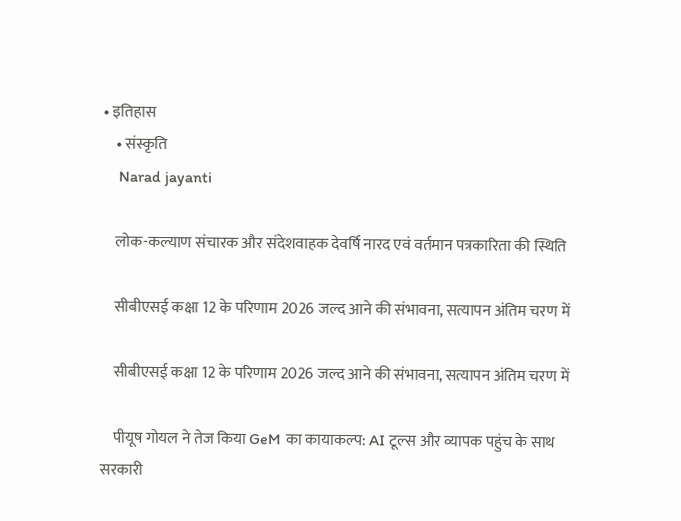• इतिहास
    • संस्कृति
    Narad jayanti

    लोक-कल्याण संचारक और संदेशवाहक देवर्षि नारद एवं वर्तमान पत्रकारिता की स्थिति

    सीबीएसई कक्षा 12 के परिणाम 2026 जल्द आने की संभावना, सत्यापन अंतिम चरण में

    सीबीएसई कक्षा 12 के परिणाम 2026 जल्द आने की संभावना, सत्यापन अंतिम चरण में

    पीयूष गोयल ने तेज किया GeM का कायाकल्प: AI टूल्स और व्यापक पहुंच के साथ सरकारी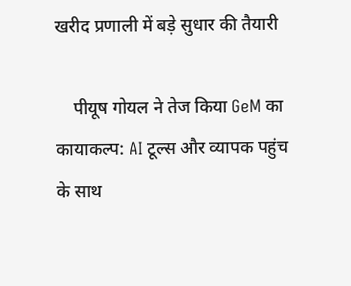खरीद प्रणाली में बड़े सुधार की तैयारी

    पीयूष गोयल ने तेज किया GeM का कायाकल्प: AI टूल्स और व्यापक पहुंच के साथ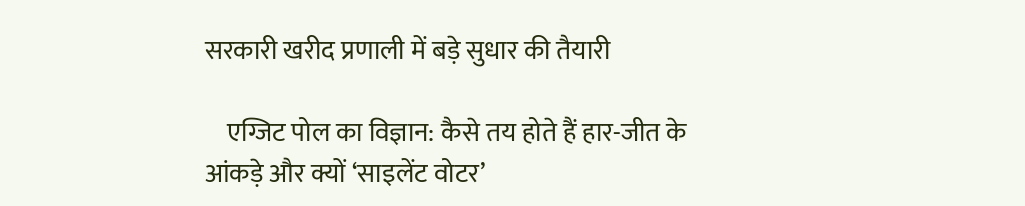सरकारी खरीद प्रणाली में बड़े सुधार की तैयारी

    एग्जिट पोल का विज्ञान: कैसे तय होते हैं हार-जीत के आंकड़े और क्यों ‘साइलेंट वोटर’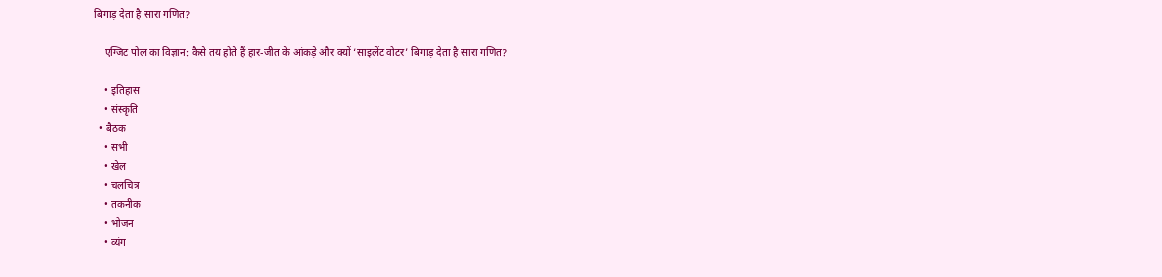बिगाड़ देता है सारा गणित?

    एग्जिट पोल का विज्ञान: कैसे तय होते हैं हार-जीत के आंकड़े और क्यों ‘साइलेंट वोटर’ बिगाड़ देता है सारा गणित?

    • इतिहास
    • संस्कृति
  • बैठक
    • सभी
    • खेल
    • चलचित्र
    • तकनीक
    • भोजन
    • व्यंग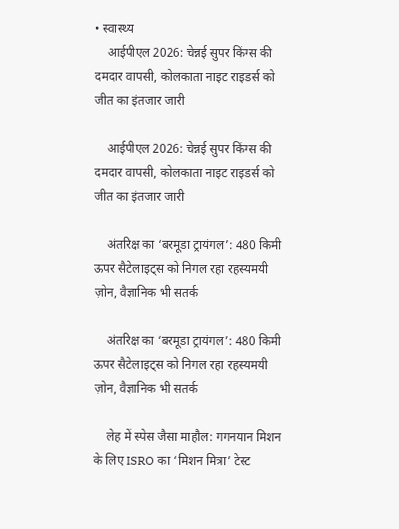• स्वास्थ्य
    आईपीएल 2026: चेन्नई सुपर किंग्स की दमदार वापसी, कोलकाता नाइट राइडर्स को जीत का इंतजार जारी

    आईपीएल 2026: चेन्नई सुपर किंग्स की दमदार वापसी, कोलकाता नाइट राइडर्स को जीत का इंतजार जारी

    अंतरिक्ष का ‘बरमूडा ट्रायंगल’: 480 किमी ऊपर सैटेलाइट्स को निगल रहा रहस्यमयी ज़ोन, वैज्ञानिक भी सतर्क

    अंतरिक्ष का ‘बरमूडा ट्रायंगल’: 480 किमी ऊपर सैटेलाइट्स को निगल रहा रहस्यमयी ज़ोन, वैज्ञानिक भी सतर्क

    लेह में स्पेस जैसा माहौल: गगनयान मिशन के लिए ISRO का ‘मिशन मित्रा’ टेस्ट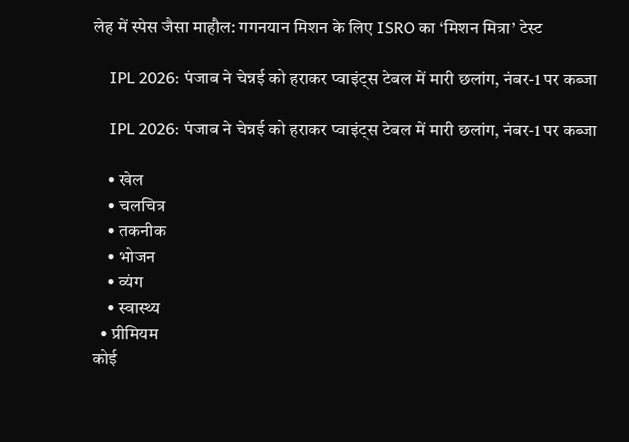लेह में स्पेस जैसा माहौल: गगनयान मिशन के लिए ISRO का ‘मिशन मित्रा’ टेस्ट

    IPL 2026: पंजाब ने चेन्नई को हराकर प्वाइंट्स टेबल में मारी छलांग, नंबर-1 पर कब्जा

    IPL 2026: पंजाब ने चेन्नई को हराकर प्वाइंट्स टेबल में मारी छलांग, नंबर-1 पर कब्जा

    • खेल
    • चलचित्र
    • तकनीक
    • भोजन
    • व्यंग
    • स्वास्थ्य
  • प्रीमियम
कोई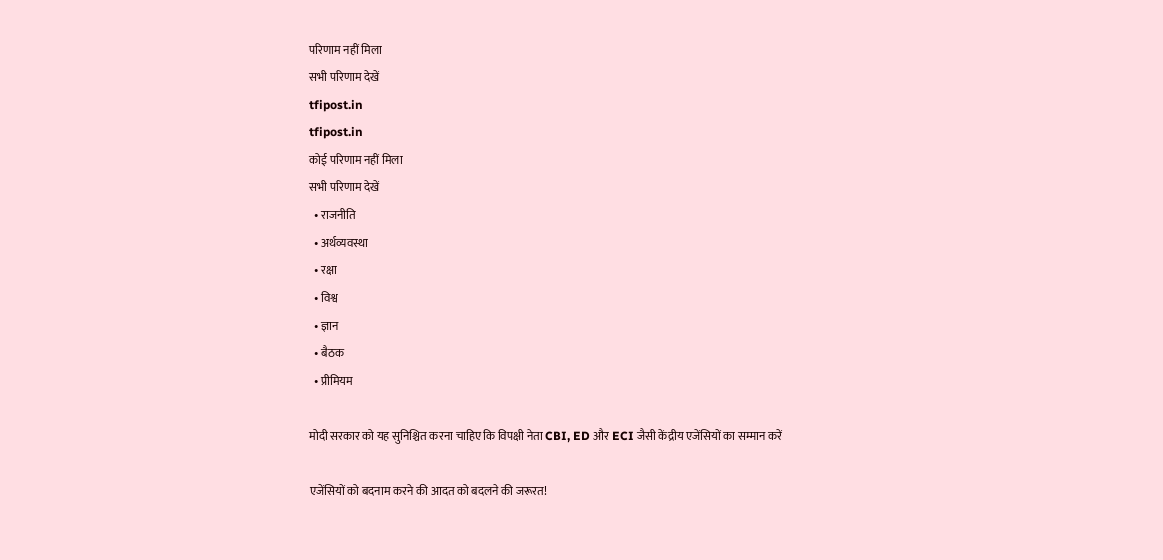परिणाम नहीं मिला
सभी परिणाम देखें
tfipost.in
tfipost.in
कोई परिणाम नहीं मिला
सभी परिणाम देखें
  • राजनीति
  • अर्थव्यवस्था
  • रक्षा
  • विश्व
  • ज्ञान
  • बैठक
  • प्रीमियम

मोदी सरकार को यह सुनिश्चित करना चाहिए कि विपक्षी नेता CBI, ED और ECI जैसी केंद्रीय एजेंसियों का सम्मान करें

एजेंसियों को बदनाम करने की आदत को बदलने की जरूरत!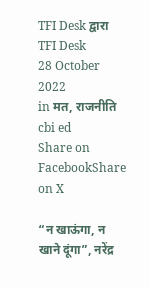TFI Desk द्वारा TFI Desk
28 October 2022
in मत, राजनीति
cbi ed
Share on FacebookShare on X

“न खाऊंगा, न खाने दूंगा”, नरेंद्र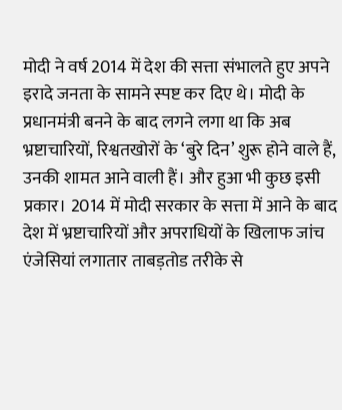मोदी ने वर्ष 2014 में देश की सत्ता संभालते हुए अपने इरादे जनता के सामने स्पष्ट कर दिए थे। मोदी के प्रधानमंत्री बनने के बाद लगने लगा था कि अब भ्रष्टाचारियों, रिश्वतखोरों के ‘बुरे दिन’ शुरू होने वाले हैं, उनकी शामत आने वाली हैं। और हुआ भी कुछ इसी प्रकार। 2014 में मोदी सरकार के सत्ता में आने के बाद देश में भ्रष्टाचारियों और अपराधियों के खिलाफ जांच एंजेसियां लगातार ताबड़तोड तरीके से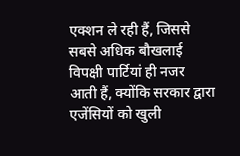एक्शन ले रही हैं, जिससे सबसे अधिक बौखलाई विपक्षी पार्टियां ही नजर आती हैं, क्योंकि सरकार द्वारा एजेंसियों को खुली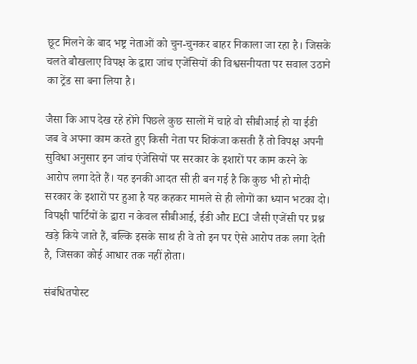छूट मिलने के बाद भष्ट्र नेताओं को चुन-चुनकर बाहर निकाला जा रहा है। जिसके चलते बौखलाए विपक्ष के द्वारा जांच एजेंसियों की विश्वसनीयता पर सवाल उठाने का ट्रेंड सा बना लिया है।

जैसा कि आप देख रहे होंगे पिछले कुछ सालों में चाहे वो सीबीआई हो या ईडी जब वे अपना काम करते हुए किसी नेता पर शिकंजा कसती हैं तो विपक्ष अपनी सुविधा अनुसार इन जांच एंजेसियों पर सरकार के इशारों पर काम करने के आरोप लगा देते हैं। यह इनकी आदत सी ही बन गई है कि कुछ भी हो मोदी सरकार के इशारों पर हुआ है यह कहकर मामले से ही लोगों का ध्यान भटका दो। विपक्षी पार्टियों के द्वारा न केवल सीबीआई, ईडी और ECI जैसी एजेंसी पर प्रश्न खड़े किये जाते हैं, बल्कि इसके साथ ही वे तो इन पर ऐसे आरोप तक लगा देती है, जिसका कोई आधार तक नहीं होता।

संबंधितपोस्ट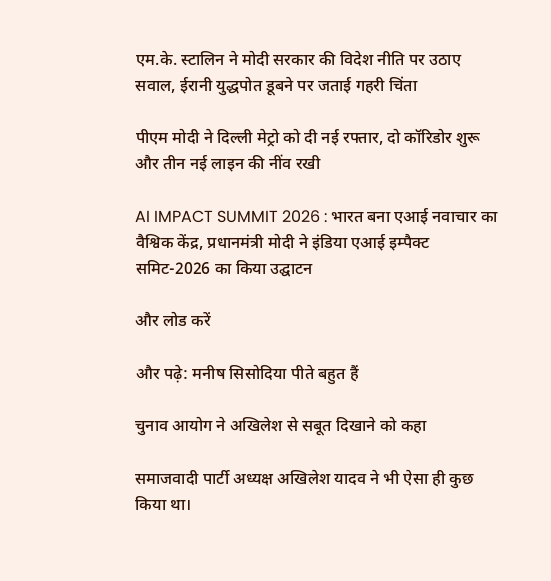एम.के. स्टालिन ने मोदी सरकार की विदेश नीति पर उठाए सवाल, ईरानी युद्धपोत डूबने पर जताई गहरी चिंता

पीएम मोदी ने दिल्ली मेट्रो को दी नई रफ्तार, दो कॉरिडोर शुरू और तीन नई लाइन की नींव रखी

AI IMPACT SUMMIT 2026 : भारत बना एआई नवाचार का वैश्विक केंद्र, प्रधानमंत्री मोदी ने इंडिया एआई इम्पैक्ट समिट-2026 का किया उद्घाटन

और लोड करें

और पढ़े: मनीष सिसोदिया पीते बहुत हैं

चुनाव आयोग ने अखिलेश से सबूत दिखाने को कहा

समाजवादी पार्टी अध्यक्ष अखिलेश यादव ने भी ऐसा ही कुछ किया था।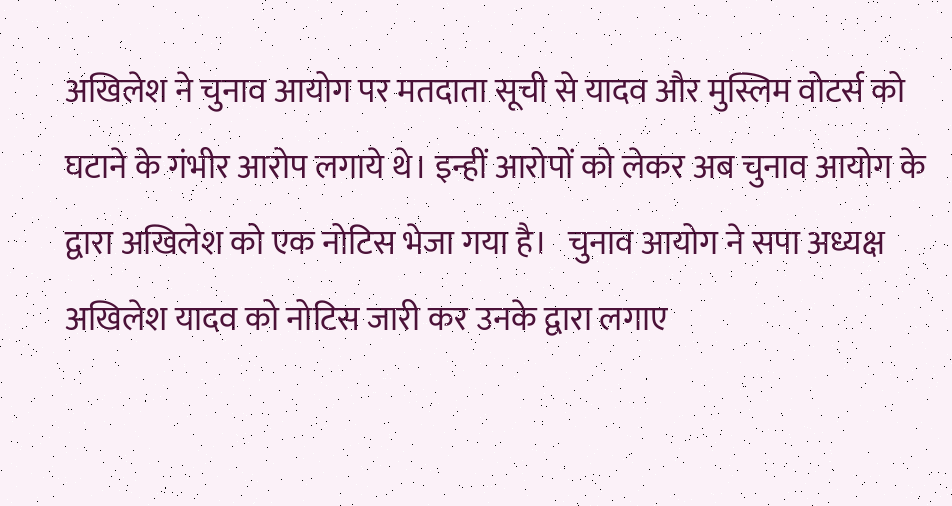अखिलेश ने चुनाव आयोग पर मतदाता सूची से यादव और मुस्लिम वोटर्स को घटाने के गंभीर आरोप लगाये थे। इन्हीं आरोपों को लेकर अब चुनाव आयोग के द्वारा अखिलेश को एक नोटिस भेजा गया है।   चुनाव आयोग ने सपा अध्यक्ष अखिलेश यादव को नोटिस जारी कर उनके द्वारा लगाए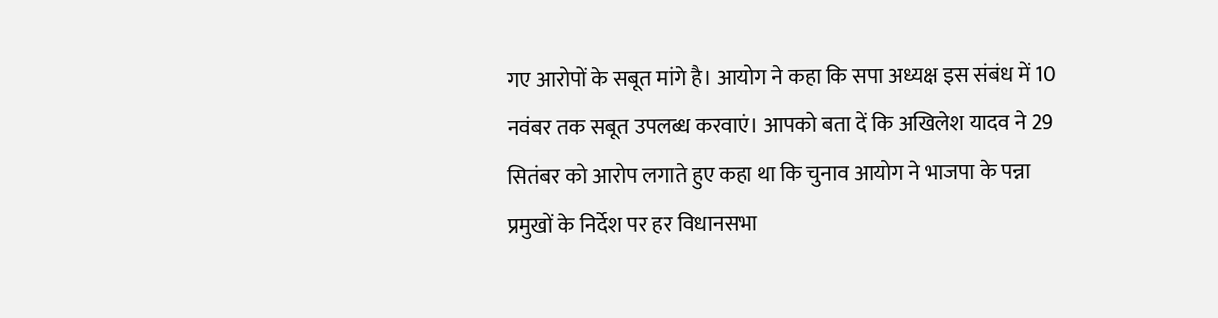गए आरोपों के सबूत मांगे है। आयोग ने कहा कि सपा अध्यक्ष इस संबंध में 10 नवंबर तक सबूत उपलब्ध करवाएं। आपको बता दें कि अखिलेश यादव ने 29 सितंबर को आरोप लगाते हुए कहा था कि चुनाव आयोग ने भाजपा के पन्ना प्रमुखों के निर्देश पर हर विधानसभा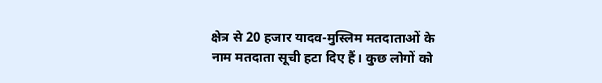क्षेत्र से 20 हजार यादव-मुस्लिम मतदाताओं के नाम मतदाता सूची हटा दिए हैं। कुछ लोगों को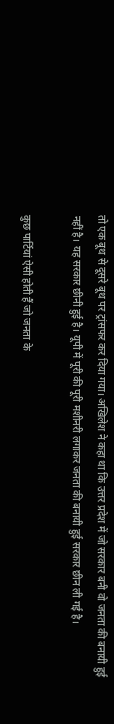तो एक बूथ से दूसरे बूथ पर ट्रांसफर कर दिया गया। अखिलेश ने कहा था कि उत्तर प्रदेश में जो सरकार बनी वो जनता की बनायी हुई नहीं है। यह सरकार छीनी हुई है। यूपी में पूरी की पूरी मशीनरी लगाकर जनता की बनायी हुई सरकार छीन ली गई है।

कुछ पार्टियां ऐसी होती हैं जो जनता के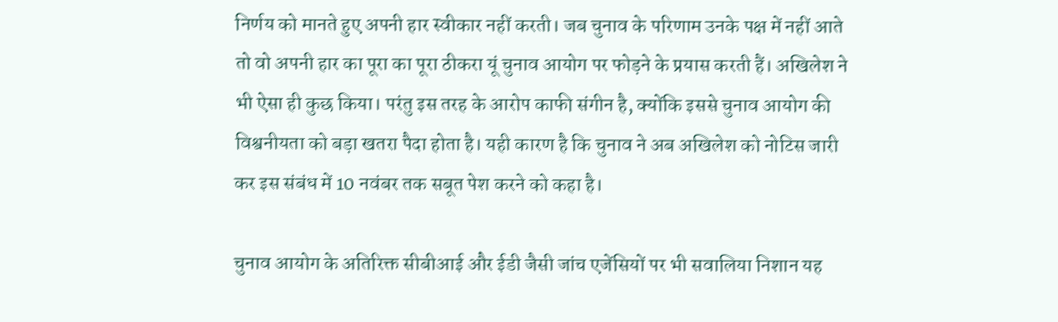निर्णय को मानते हुए अपनी हार स्वीकार नहीं करती। जब चुनाव के परिणाम उनके पक्ष में नहीं आते तो वो अपनी हार का पूरा का पूरा ठीकरा यूं चुनाव आयोग पर फोड़ने के प्रयास करती हैं। अखिलेश ने भी ऐसा ही कुछ किया। परंतु इस तरह के आरोप काफी संगीन है, क्योंकि इससे चुनाव आयोग की विश्वनीयता को बड़ा खतरा पैदा होता है। यही कारण है कि चुनाव ने अब अखिलेश को नोटिस जारी कर इस संबंध में 10 नवंबर तक सबूत पेश करने को कहा है।

चुनाव आयोग के अतिरिक्त सीबीआई और ईडी जैसी जांच एजेंसियों पर भी सवालिया निशान यह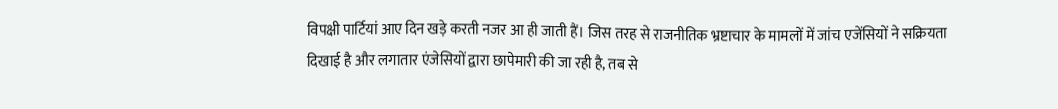विपक्षी पार्टियां आए दिन खड़े करती नजर आ ही जाती हैं। जिस तरह से राजनीतिक भ्रष्टाचार के मामलों में जांच एजेंसियों ने सक्रियता दिखाई है और लगातार एंजेसियों द्वारा छापेमारी की जा रही है, तब से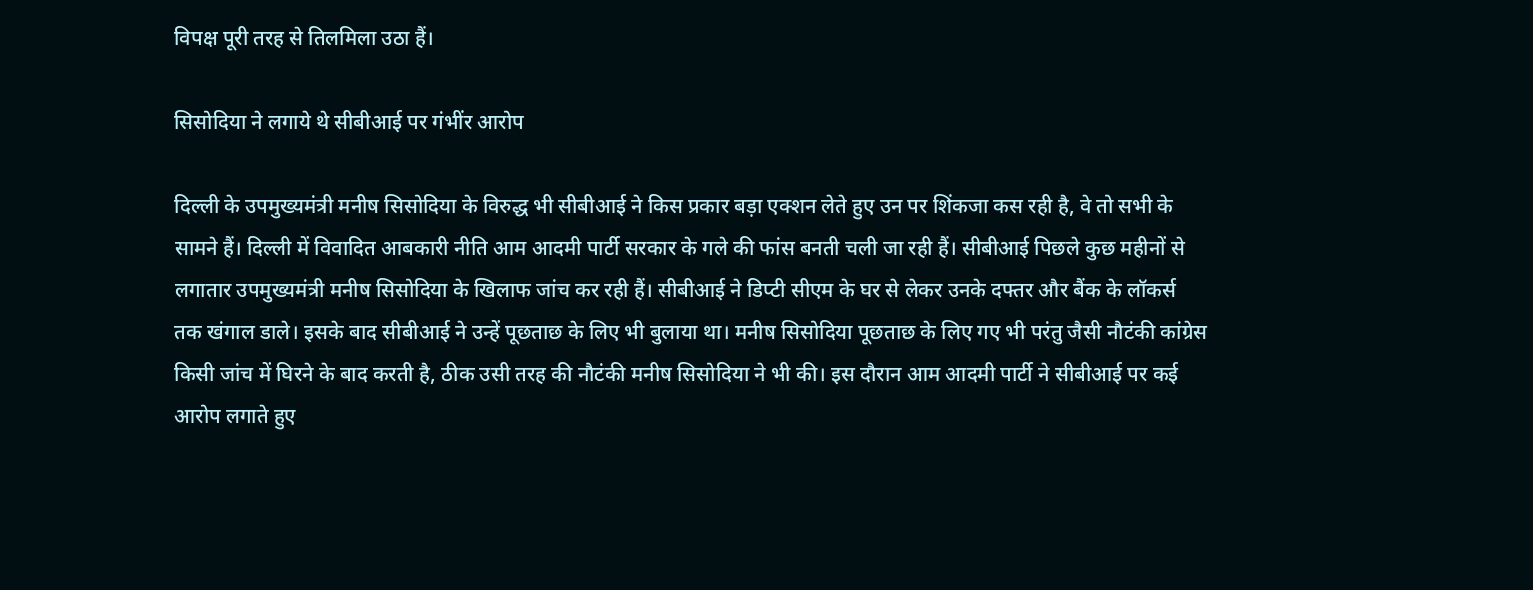विपक्ष पूरी तरह से तिलमिला उठा हैं।

सिसोदिया ने लगाये थे सीबीआई पर गंभींर आरोप

दिल्ली के उपमुख्यमंत्री मनीष सिसोदिया के विरुद्ध भी सीबीआई ने किस प्रकार बड़ा एक्शन लेते हुए उन पर शिंकजा कस रही है, वे तो सभी के सामने हैं। दिल्ली में विवादित आबकारी नीति आम आदमी पार्टी सरकार के गले की फांस बनती चली जा रही हैं। सीबीआई पिछले कुछ महीनों से लगातार उपमुख्यमंत्री मनीष सिसोदिया के खिलाफ जांच कर रही हैं। सीबीआई ने डिप्टी सीएम के घर से लेकर उनके दफ्तर और बैंक के लॉकर्स तक खंगाल डाले। इसके बाद सीबीआई ने उन्हें पूछताछ के लिए भी बुलाया था। मनीष सिसोदिया पूछताछ के लिए गए भी परंतु जैसी नौटंकी कांग्रेस किसी जांच में घिरने के बाद करती है, ठीक उसी तरह की नौटंकी मनीष सिसोदिया ने भी की। इस दौरान आम आदमी पार्टी ने सीबीआई पर कई आरोप लगाते हुए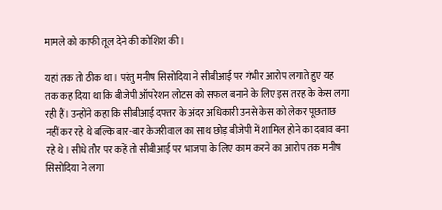मामले को काफी तूल देने की कोशिश की।

यहां तक तो ठीक था। परंतु मनीष सिसोदिया ने सीबीआई पर गंभीर आरोप लगाते हुए यह तक कह दिया था कि बीजेपी ऑपरेशन लोटस को सफल बनाने के लिए इस तरह के केस लगा रही हैं। उन्होंने कहा कि सीबीआई दफ्तर के अंदर अधिकारी उनसे केस को लेकर पूछताछ नहीं कर रहे थे बल्कि बार-बार केजरीवाल का साथ छोड़ बीजेपी में शामिल होने का दबाव बना रहे थे। सीधे तौर पर कहें तो सीबीआई पर भाजपा के लिए काम करने का आरोप तक मनीष सिसोदिया ने लगा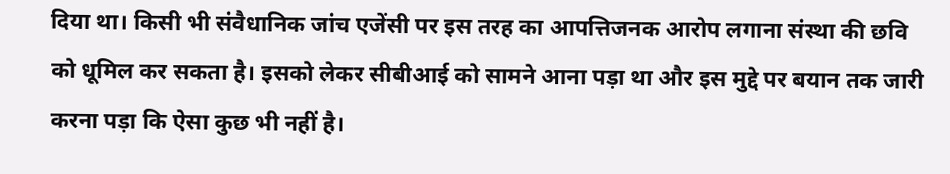दिया था। किसी भी संवैधानिक जांच एजेंसी पर इस तरह का आपत्तिजनक आरोप लगाना संस्था की छवि को धूमिल कर सकता है। इसको लेकर सीबीआई को सामने आना पड़ा था और इस मुद्दे पर बयान तक जारी करना पड़ा कि ऐसा कुछ भी नहीं है।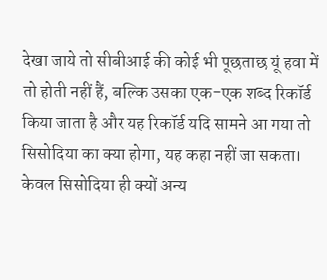देखा जाये तो सीबीआई की कोई भी पूछताछ यूं हवा में तो होती नहीं हैं, बल्कि उसका एक-एक शब्द रिकॉर्ड किया जाता है और यह रिकॉर्ड यदि सामने आ गया तो सिसोदिया का क्या होगा, यह कहा नहीं जा सकता। केवल सिसोदिया ही क्यों अन्य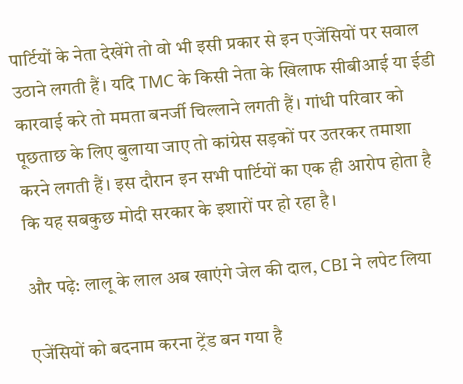पार्टियों के नेता देखेंगे तो वो भी इसी प्रकार से इन एजेंसियों पर सवाल उठाने लगती हैं। यदि TMC के किसी नेता के खिलाफ सीबीआई या ईडी कारवाई करे तो ममता बनर्जी चिल्लाने लगती हैं। गांधी परिवार को पूछताछ के लिए बुलाया जाए तो कांग्रेस सड़कों पर उतरकर तमाशा करने लगती हैं। इस दौरान इन सभी पार्टियों का एक ही आरोप होता है कि यह सबकुछ मोदी सरकार के इशारों पर हो रहा है।

और पढ़े: लालू के लाल अब खाएंगे जेल की दाल, CBI ने लपेट लिया

एजेंसियों को बदनाम करना ट्रेंड बन गया है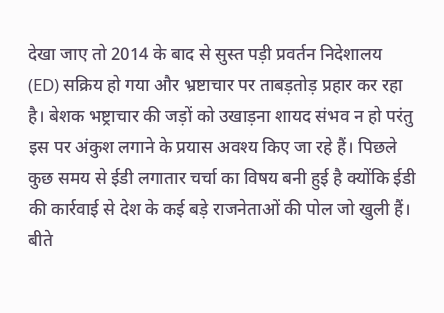देखा जाए तो 2014 के बाद से सुस्त पड़ी प्रवर्तन निदेशालय (ED) सक्रिय हो गया और भ्रष्टाचार पर ताबड़तोड़ प्रहार कर रहा है। बेशक भष्ट्राचार की जड़ों को उखाड़ना शायद संभव न हो परंतु इस पर अंकुश लगाने के प्रयास अवश्य किए जा रहे हैं। पिछले कुछ समय से ईडी लगातार चर्चा का विषय बनी हुई है क्योंकि ईडी की कार्रवाई से देश के कई बड़े राजनेताओं की पोल जो खुली हैं। बीते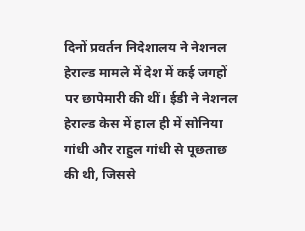दिनों प्रवर्तन निदेशालय ने नेशनल हेराल्ड मामले में देश में कई जगहों पर छापेमारी की थीं। ईडी ने नेशनल हेराल्ड केस में हाल ही में सोनिया गांधी और राहुल गांधी से पूछताछ की थी, जिससे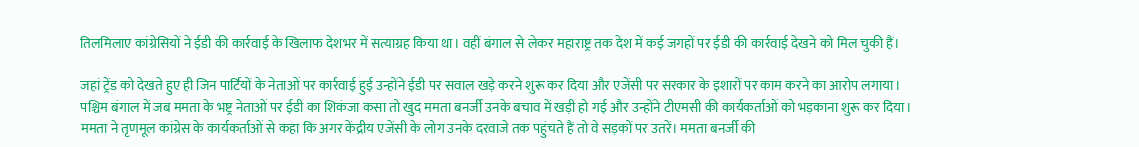तिलमिलाए कांग्रेसियों ने ईडी की कार्रवाई के खिलाफ देशभर में सत्याग्रह किया था। वहीं बंगाल से लेकर महाराष्ट्र तक देश में कई जगहों पर ईडी की कार्रवाई देखने को मिल चुकी हैं।

जहां ट्रेंड को देखते हुए ही जिन पार्टियों के नेताओं पर कार्रवाई हुई उन्होंने ईडी पर सवाल खड़े करने शुरू कर दिया और एजेंसी पर सरकार के इशारों पर काम करने का आरोप लगाया। पश्चिम बंगाल में जब ममता के भष्ट्र नेताओं पर ईडी का शिकंजा कसा तो खुद ममता बनर्जी उनके बचाव में खड़ी हो गई और उन्होंने टीएमसी की कार्यकर्ताओं को भड़काना शुरू कर दिया। ममता ने तृणमूल कांग्रेस के कार्यकर्ताओं से कहा कि अगर केंद्रीय एजेंसी के लोग उनके दरवाजे तक पहुंचते हैं तो वे सड़कों पर उतरें। ममता बनर्जी की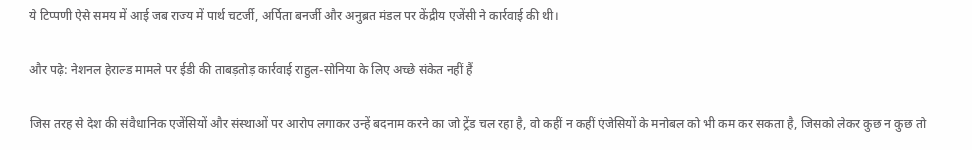ये टिप्पणी ऐसे समय में आई जब राज्य में पार्थ चटर्जी, अर्पिता बनर्जी और अनुब्रत मंडल पर केंद्रीय एजेंसी ने कार्रवाई की थी।

और पढ़े: नेशनल हेराल्ड मामले पर ईडी की ताबड़तोड़ कार्रवाई राहुल-सोनिया के लिए अच्छे संकेत नहीं हैं

जिस तरह से देश की संवैधानिक एजेंसियों और संस्थाओं पर आरोप लगाकर उन्हें बदनाम करने का जो ट्रेंड चल रहा है, वो कहीं न कहीं एंजेसियों के मनोबल को भी कम कर सकता है, जिसको लेकर कुछ न कुछ तो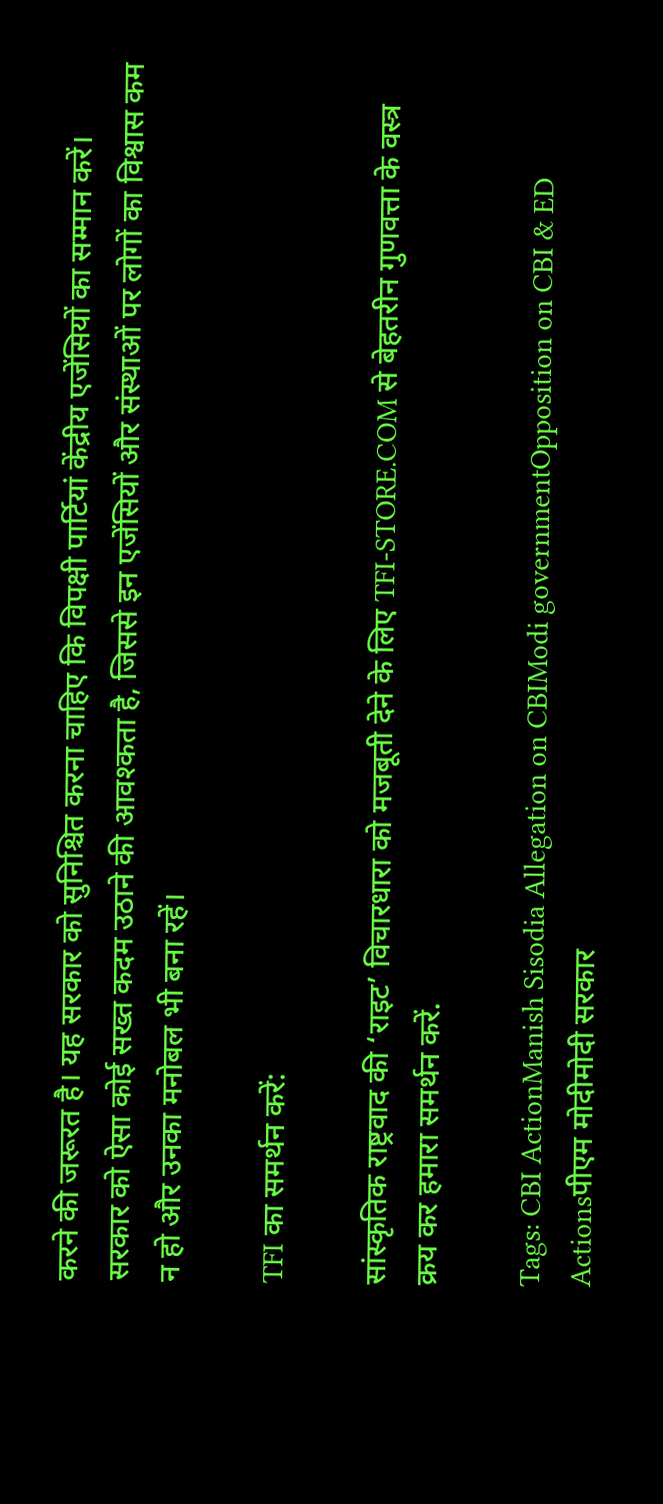करने की जरूरत है। यह सरकार को सुनिश्चित करना चाहिए कि विपक्षी पार्टियां केंद्रीय एजेंसियों का सम्मान करें। सरकार को ऐसा कोई सख्त कदम उठाने की आवश्कता है, जिससे इन एजेंसियों और संस्थाओं पर लोगों का विश्वास कम न हो और उनका मनोबल भी बना रहें।

TFI का समर्थन करें:

सांस्कृतिक राष्ट्रवाद की ‘राइट’ विचारधारा को मजबूती देने के लिए TFI-STORE.COM से बेहतरीन गुणवत्ता के वस्त्र क्रय कर हमारा समर्थन करें.

Tags: CBI ActionManish Sisodia Allegation on CBIModi governmentOpposition on CBI & ED Actionsपीएम मोदीमोदी सरकार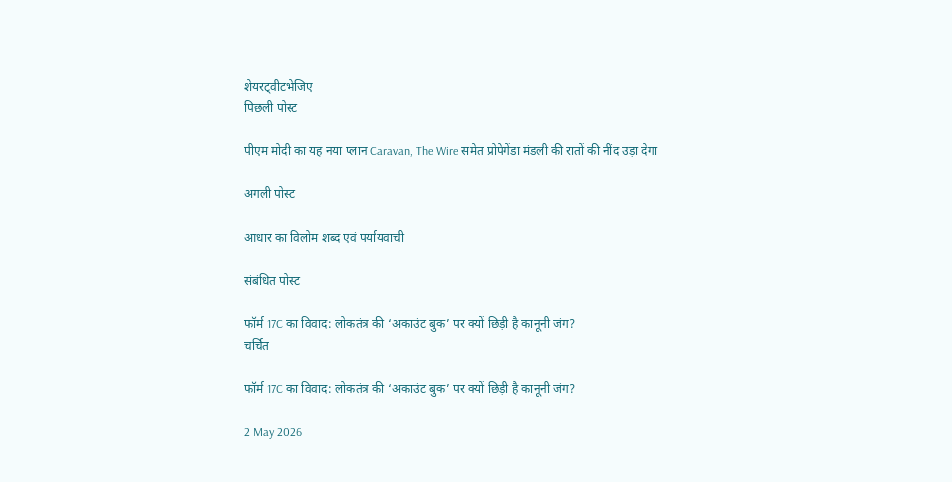शेयरट्वीटभेजिए
पिछली पोस्ट

पीएम मोदी का यह नया प्लान Caravan, The Wire समेत प्रोपेगेंडा मंडली की रातों की नींद उड़ा देगा

अगली पोस्ट

आधार का विलोम शब्द एवं पर्यायवाची

संबंधित पोस्ट

फॉर्म 17C का विवाद: लोकतंत्र की ‘अकाउंट बुक’ पर क्यों छिड़ी है कानूनी जंग?
चर्चित

फॉर्म 17C का विवाद: लोकतंत्र की ‘अकाउंट बुक’ पर क्यों छिड़ी है कानूनी जंग?

2 May 2026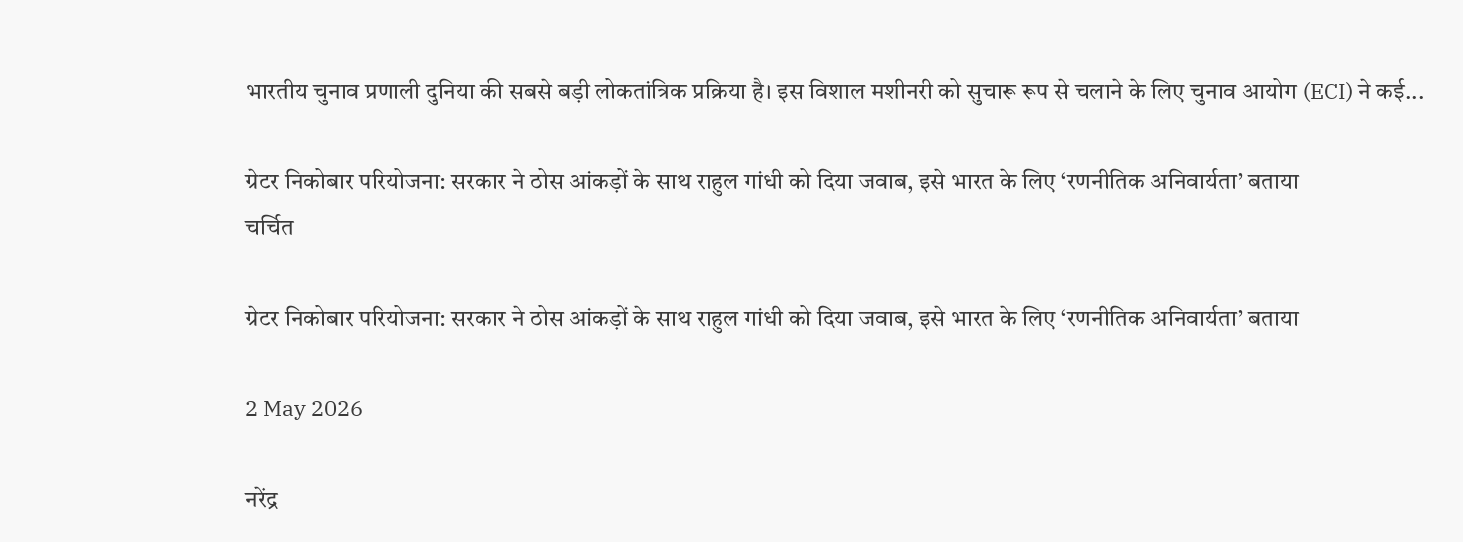भारतीय चुनाव प्रणाली दुनिया की सबसे बड़ी लोकतांत्रिक प्रक्रिया है। इस विशाल मशीनरी को सुचारू रूप से चलाने के लिए चुनाव आयोग (ECI) ने कई...

ग्रेटर निकोबार परियोजना: सरकार ने ठोस आंकड़ों के साथ राहुल गांधी को दिया जवाब, इसे भारत के लिए ‘रणनीतिक अनिवार्यता’ बताया
चर्चित

ग्रेटर निकोबार परियोजना: सरकार ने ठोस आंकड़ों के साथ राहुल गांधी को दिया जवाब, इसे भारत के लिए ‘रणनीतिक अनिवार्यता’ बताया

2 May 2026

नरेंद्र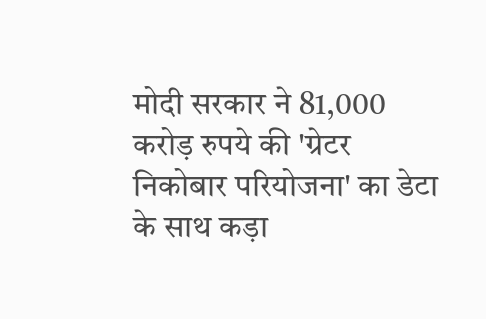मोदी सरकार ने 81,000 करोड़ रुपये की 'ग्रेटर निकोबार परियोजना' का डेटा के साथ कड़ा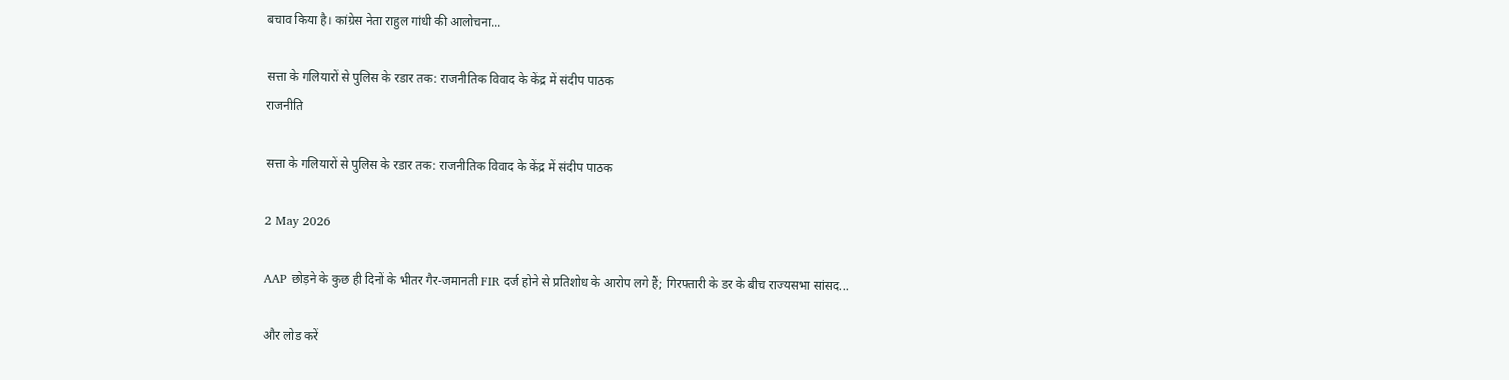बचाव किया है। कांग्रेस नेता राहुल गांधी की आलोचना...

सत्ता के गलियारों से पुलिस के रडार तक: राजनीतिक विवाद के केंद्र में संदीप पाठक
राजनीति

सत्ता के गलियारों से पुलिस के रडार तक: राजनीतिक विवाद के केंद्र में संदीप पाठक

2 May 2026

AAP छोड़ने के कुछ ही दिनों के भीतर गैर-जमानती FIR दर्ज होने से प्रतिशोध के आरोप लगे हैं; गिरफ्तारी के डर के बीच राज्यसभा सांसद...

और लोड करें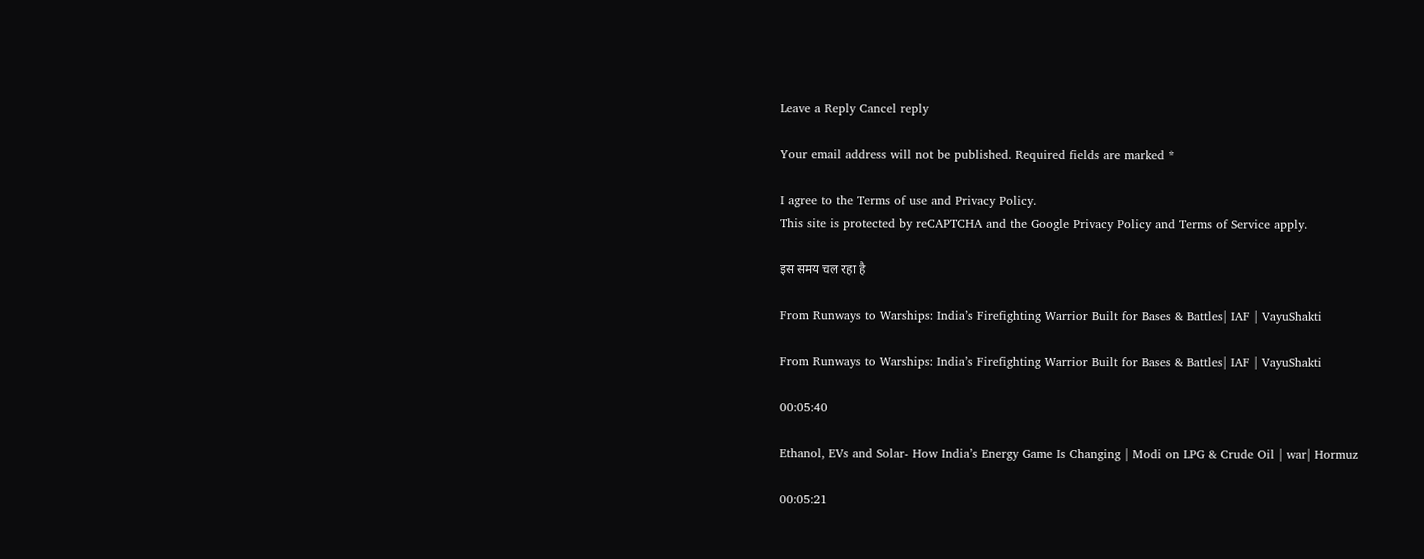Leave a Reply Cancel reply

Your email address will not be published. Required fields are marked *

I agree to the Terms of use and Privacy Policy.
This site is protected by reCAPTCHA and the Google Privacy Policy and Terms of Service apply.

इस समय चल रहा है

From Runways to Warships: India’s Firefighting Warrior Built for Bases & Battles| IAF | VayuShakti

From Runways to Warships: India’s Firefighting Warrior Built for Bases & Battles| IAF | VayuShakti

00:05:40

Ethanol, EVs and Solar- How India’s Energy Game Is Changing | Modi on LPG & Crude Oil | war| Hormuz

00:05:21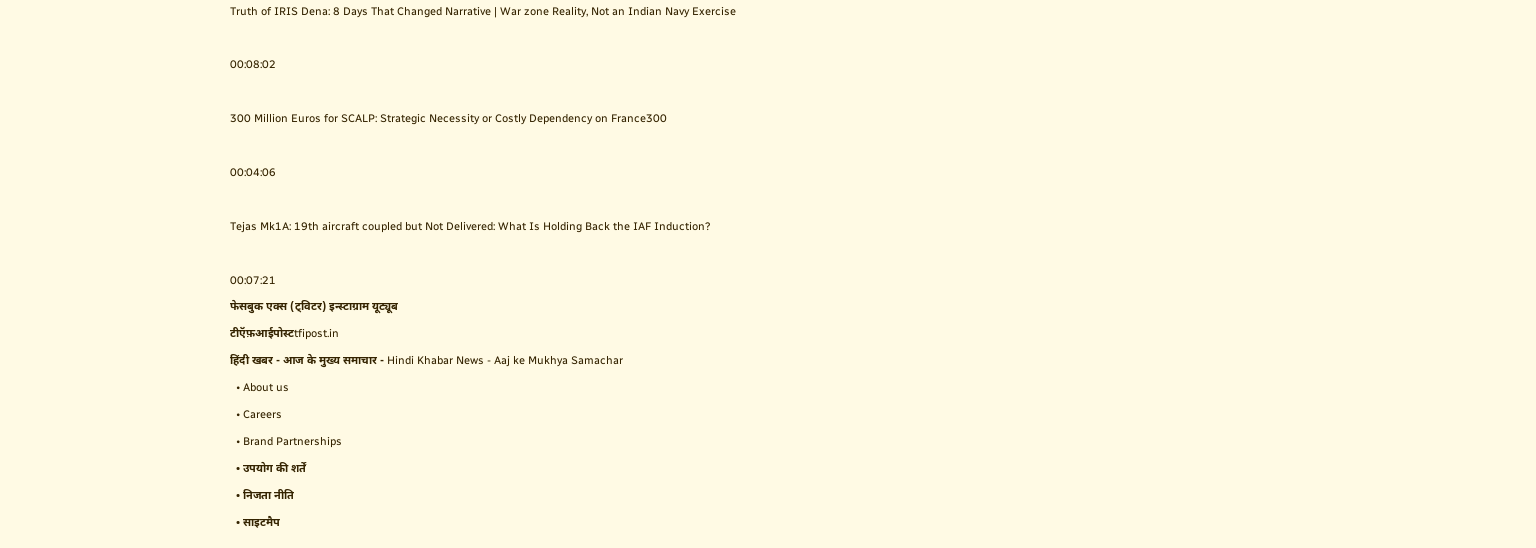Truth of IRIS Dena: 8 Days That Changed Narrative | War zone Reality, Not an Indian Navy Exercise

00:08:02

300 Million Euros for SCALP: Strategic Necessity or Costly Dependency on France300

00:04:06

Tejas Mk1A: 19th aircraft coupled but Not Delivered: What Is Holding Back the IAF Induction?

00:07:21
फेसबुक एक्स (ट्विटर) इन्स्टाग्राम यूट्यूब
टीऍफ़आईपोस्टtfipost.in
हिंदी खबर - आज के मुख्य समाचार - Hindi Khabar News - Aaj ke Mukhya Samachar
  • About us
  • Careers
  • Brand Partnerships
  • उपयोग की शर्तें
  • निजता नीति
  • साइटमैप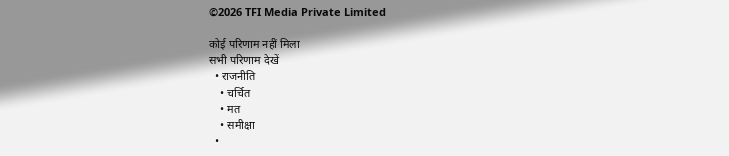©2026 TFI Media Private Limited

कोई परिणाम नहीं मिला
सभी परिणाम देखें
  • राजनीति
    • चर्चित
    • मत
    • समीक्षा
  •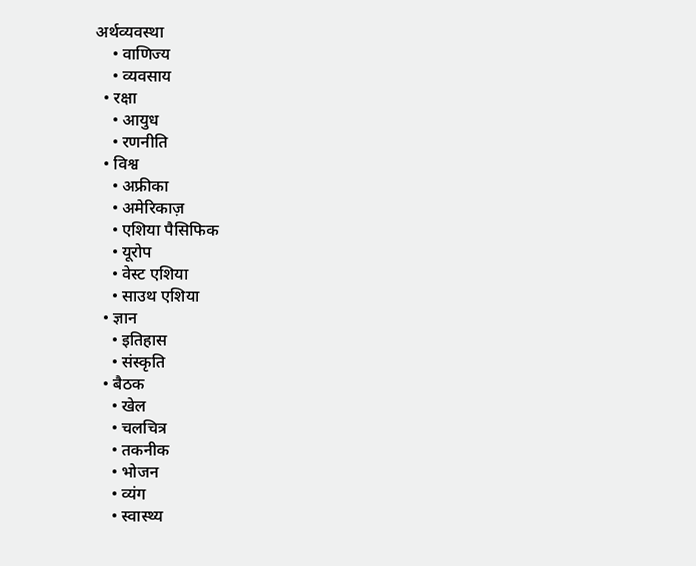अर्थव्यवस्था
    • वाणिज्य
    • व्यवसाय
  • रक्षा
    • आयुध
    • रणनीति
  • विश्व
    • अफ्रीका
    • अमेरिकाज़
    • एशिया पैसिफिक
    • यूरोप
    • वेस्ट एशिया
    • साउथ एशिया
  • ज्ञान
    • इतिहास
    • संस्कृति
  • बैठक
    • खेल
    • चलचित्र
    • तकनीक
    • भोजन
    • व्यंग
    • स्वास्थ्य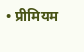• प्रीमियम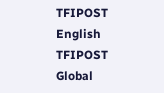TFIPOST English
TFIPOST Global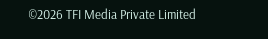©2026 TFI Media Private Limited